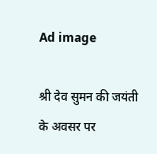Ad image

श्री देव सुमन की जयंती के अवसर पर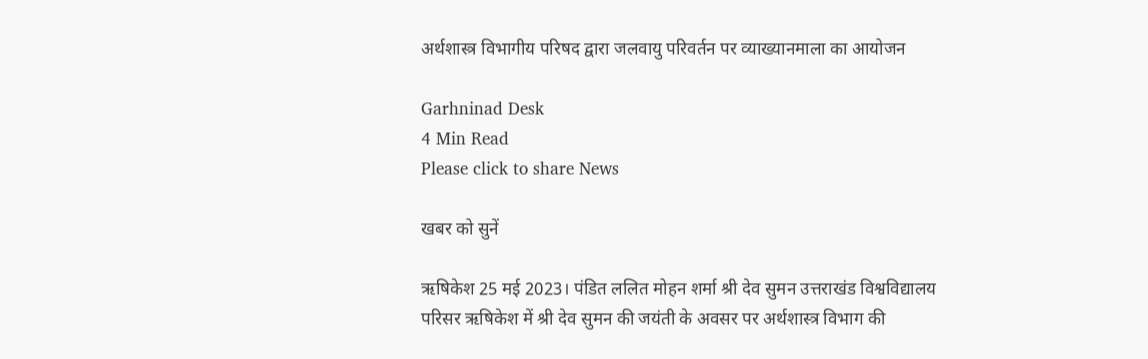अर्थशास्त्र विभागीय परिषद द्वारा जलवायु परिवर्तन पर व्याख्यानमाला का आयोजन

Garhninad Desk
4 Min Read
Please click to share News

खबर को सुनें

ऋषिकेश 25 मई 2023। पंडित ललित मोहन शर्मा श्री देव सुमन उत्तराखंड विश्वविद्यालय परिसर ऋषिकेश में श्री देव सुमन की जयंती के अवसर पर अर्थशास्त्र विभाग की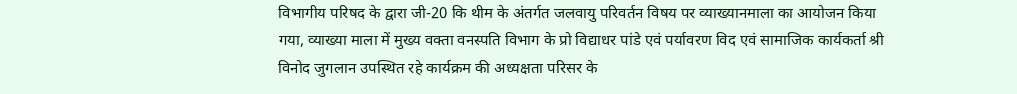विभागीय परिषद के द्वारा जी-20 कि थीम के अंतर्गत जलवायु परिवर्तन विषय पर व्याख्यानमाला का आयोजन किया गया, व्याख्या माला में मुख्य वक्ता वनस्पति विभाग के प्रो विद्याधर पांडे एवं पर्यावरण विद एवं सामाजिक कार्यकर्ता श्री विनोद जुगलान उपस्थित रहे कार्यक्रम की अध्यक्षता परिसर के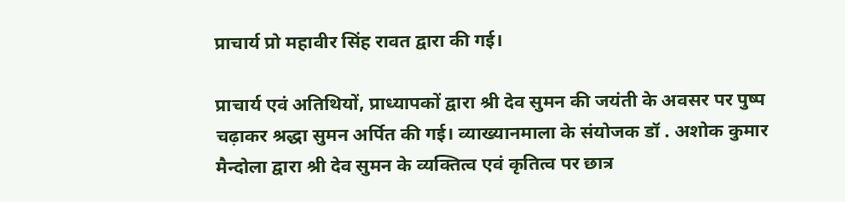प्राचार्य प्रो महावीर सिंह रावत द्वारा की गई।

प्राचार्य एवं अतिथियों, प्राध्यापकों द्वारा श्री देव सुमन की जयंती के अवसर पर पुष्प चढ़ाकर श्रद्धा सुमन अर्पित की गई। व्याख्यानमाला के संयोजक डॉ . अशोक कुमार मैन्दोला द्वारा श्री देव सुमन के व्यक्तित्व एवं कृतित्व पर छात्र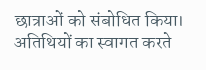छात्राओं को संबोधित किया। अतिथियों का स्वागत करते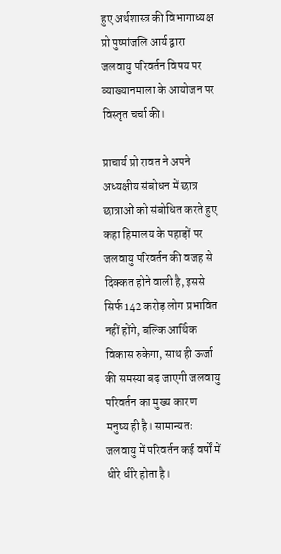हुए अर्थशास्त्र की विभागाध्यक्ष प्रो पुष्पांजलि आर्य द्वारा जलवायु परिवर्तन विषय पर व्याख्यानमाला के आयोजन पर विस्तृत चर्चा की।

प्राचार्य प्रो रावत ने अपने अध्यक्षीय संबोधन में छात्र छात्राओं को संबोधित करते हुए कहा हिमालय के पहाड़ों पर जलवायु परिवर्तन की वजह से दिक्कत होने वाली है, इससे सिर्फ 142 करोड़ लोग प्रभावित नहीं होंगे, बल्कि आर्थिक विकास रुकेगा, साथ ही ऊर्जा की समस्या बढ़ जाएगी जलवायु परिवर्तन का मुख्य कारण मनुष्य ही है। सामान्यतः जलवायु में परिवर्तन कई वर्षों में धीरे धीरे होता है।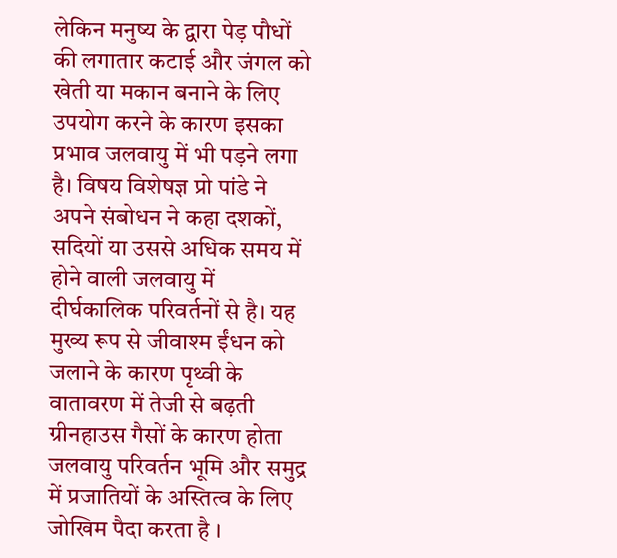लेकिन मनुष्य के द्वारा पेड़ पौधों की लगातार कटाई और जंगल को खेती या मकान बनाने के लिए उपयोग करने के कारण इसका प्रभाव जलवायु में भी पड़ने लगा है। विषय विशेषज्ञ प्रो पांडे ने अपने संबोधन ने कहा दशकों, सदियों या उससे अधिक समय में होने वाली जलवायु में दीर्घकालिक परिवर्तनों से है। यह मुख्य रूप से जीवाश्म ईंधन को जलाने के कारण पृथ्वी के वातावरण में तेजी से बढ़ती ग्रीनहाउस गैसों के कारण होता जलवायु परिवर्तन भूमि और समुद्र में प्रजातियों के अस्तित्व के लिए जोखिम पैदा करता है ।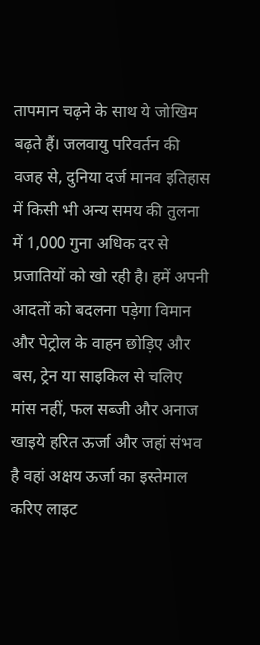तापमान चढ़ने के साथ ये जोखिम बढ़ते हैं। जलवायु परिवर्तन की वजह से, दुनिया दर्ज मानव इतिहास में किसी भी अन्य समय की तुलना में 1,000 गुना अधिक दर से प्रजातियों को खो रही है। हमें अपनी आदतों को बदलना पड़ेगा विमान और पेट्रोल के वाहन छोड़िए और बस, ट्रेन या साइकिल से चलिए मांस नहीं, फल सब्जी और अनाज खाइये हरित ऊर्जा और जहां संभव है वहां अक्षय ऊर्जा का इस्तेमाल करिए लाइट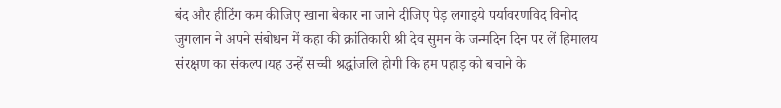बंद और हीटिंग कम कीजिए खाना बेकार ना जाने दीजिए पेड़ लगाइये पर्यावरणविद विनोद जुगलान ने अपने संबोधन में कहा की क्रांतिकारी श्री देव सुमन के जन्मदिन दिन पर लें हिमालय संरक्षण का संकल्प।यह उन्हें सच्ची श्रद्धांजलि होगी कि हम पहाड़ को बचाने के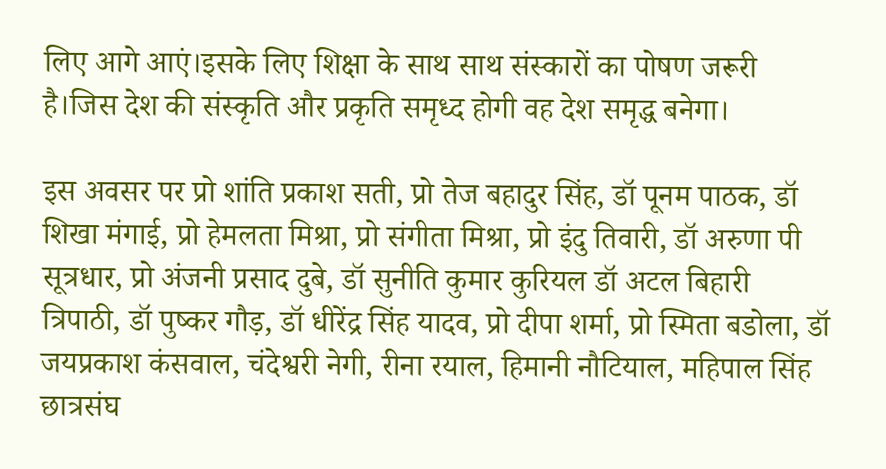लिए आगे आएं।इसके लिए शिक्षा के साथ साथ संस्कारों का पोषण जरूरी है।जिस देश की संस्कृति और प्रकृति समृध्द होगी वह देश समृद्ध बनेगा।

इस अवसर पर प्रो शांति प्रकाश सती, प्रो तेज बहादुर सिंह, डॉ पूनम पाठक, डॉ शिखा मंगाई, प्रो हेमलता मिश्रा, प्रो संगीता मिश्रा, प्रो इंदु तिवारी, डॉ अरुणा पी सूत्रधार, प्रो अंजनी प्रसाद दुबे, डॉ सुनीति कुमार कुरियल डॉ अटल बिहारी त्रिपाठी, डॉ पुष्कर गौड़, डॉ धीरेंद्र सिंह यादव, प्रो दीपा शर्मा, प्रो स्मिता बडोला, डॉ जयप्रकाश कंसवाल, चंदेश्वरी नेगी, रीना रयाल, हिमानी नौटियाल, महिपाल सिंह छात्रसंघ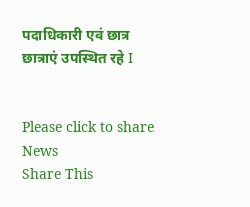पदाधिकारी एवं छात्र छात्राएं उपस्थित रहे I


Please click to share News
Share This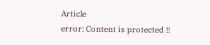Article
error: Content is protected !!